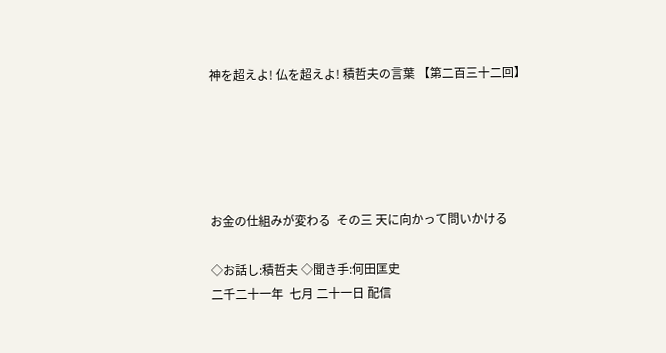神を超えよ! 仏を超えよ! 積哲夫の言葉 【第二百三十二回】





お金の仕組みが変わる  その三 天に向かって問いかける

◇お話し:積哲夫 ◇聞き手:何田匡史
二千二十一年  七月 二十一日 配信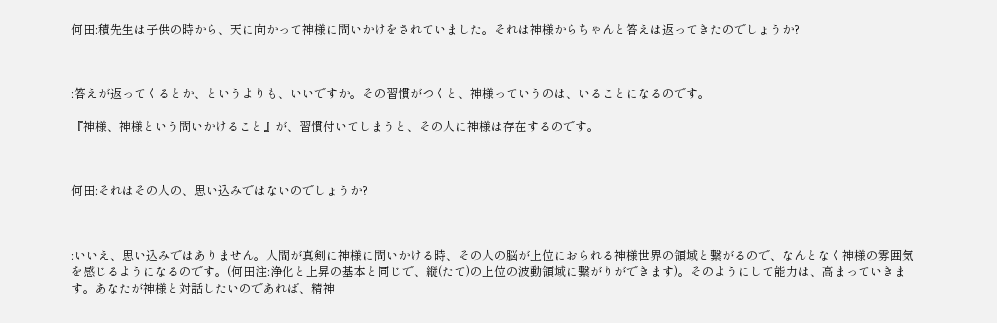何田:積先生は子供の時から、天に向かって神様に問いかけをされていました。それは神様からちゃんと答えは返ってきたのでしょうか?



:答えが返ってくるとか、というよりも、いいですか。その習慣がつくと、神様っていうのは、いることになるのです。

『神様、神様という問いかけること』が、習慣付いてしまうと、その人に神様は存在するのです。



何田:それはその人の、思い込みではないのでしょうか?



:いいえ、思い込みではありません。人間が真剣に神様に問いかける時、その人の脳が上位におられる神様世界の領域と繋がるので、なんとなく神様の雰囲気を感じるようになるのです。(何田注:浄化と上昇の基本と同じで、縦(たて)の上位の波動領域に繋がりができます)。そのようにして能力は、高まっていきます。あなたが神様と対話したいのであれば、精神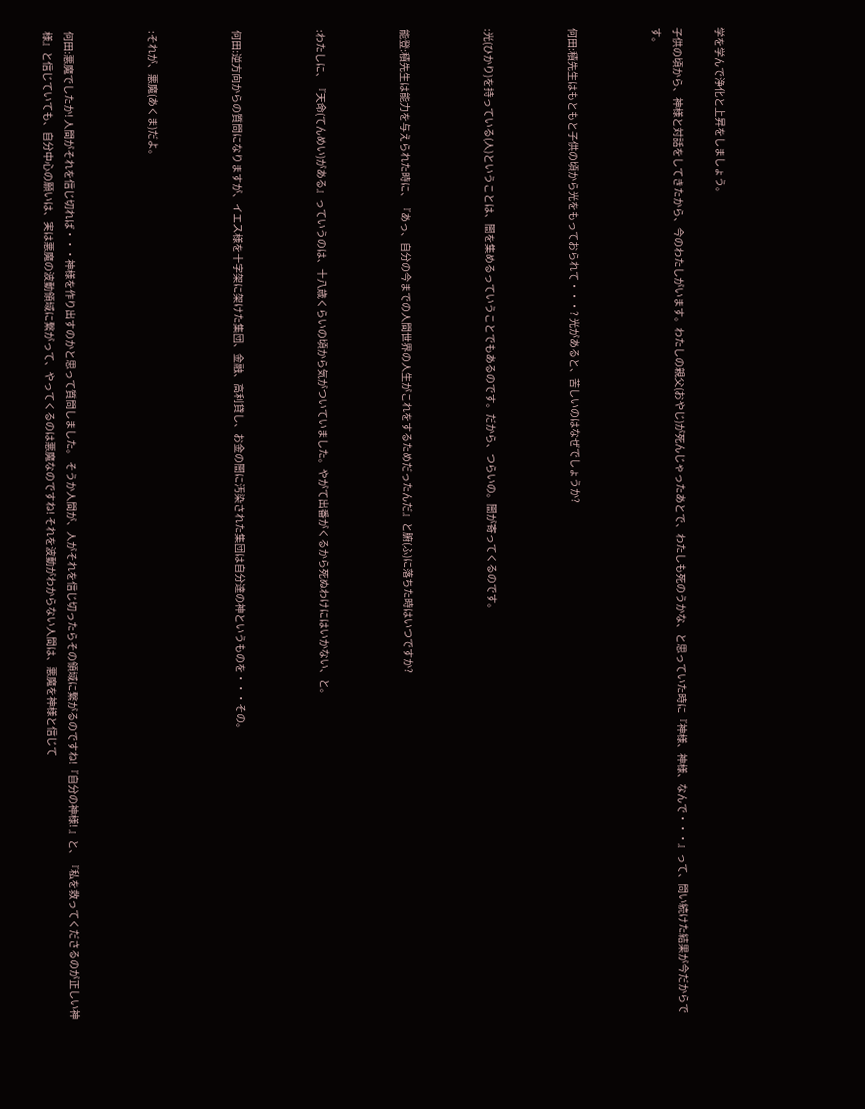学を学んで浄化と上昇をしましょう。

子供の頃から、神様と対話をしてきたから、今のわたしがいます。わたしの親父(おやじ)が死んじゃったあとで、わたしも死のうかな、と思っていた時に『神様、神様、なんで・・・』って、問い続けた結果が今だからです。



何田:積先生はもともと子供の頃から光をもっておられて・・・? 光があると、苦しいのはなぜでしょうか?



:光(ひかり)を持っている(人)ということは、闇を集めるっていうことでもあるのです。だから、つらいの。闇が寄ってくるのです。



能登:積先生は能力を与えられた時に、『あっ、自分の今までの人間世界の人生がこれをするためだったんだ』と腑(ふ)に落ちた時はいつですか?



:わたしに、『天命(てんめい)がある』っていうのは、十八歳くらいの頃から気がついていました。やがて出番がくるから死ぬわけにはいかない、と。



何田:逆方向からの質問になりますが、イエス様を十字架に架けた集団、金融、高利貸し、お金の闇に汚染された集団は自分達の神というものを・・・その。



:それが、悪魔(あくま)だよ。



何田:悪魔でしたか! 人間がそれを信じ切れば・・・神様を作り出すのかと思って質問しました。 そうか人間が、人がそれを信じ切ったらその領域に繋がるのですね!『自分の神様! 』と、『私を救ってくださるのが正しい神様』と信じていても、自分中心の願いは、実は悪魔の波動領域に繋がって、やってくるのは悪魔なのですね! それを波動がわからない人間は、悪魔を神様と信じて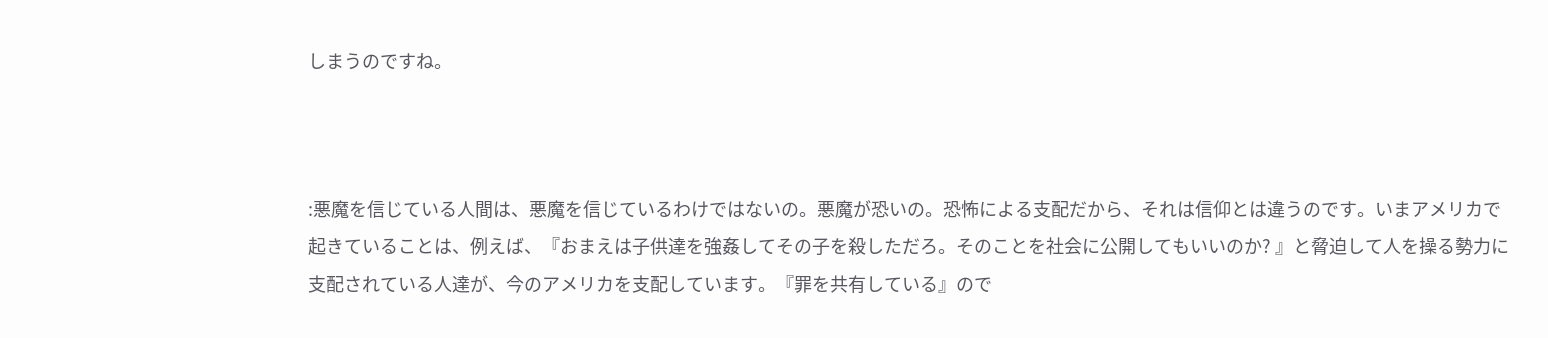しまうのですね。



:悪魔を信じている人間は、悪魔を信じているわけではないの。悪魔が恐いの。恐怖による支配だから、それは信仰とは違うのです。いまアメリカで起きていることは、例えば、『おまえは子供達を強姦してその子を殺しただろ。そのことを社会に公開してもいいのか? 』と脅迫して人を操る勢力に支配されている人達が、今のアメリカを支配しています。『罪を共有している』ので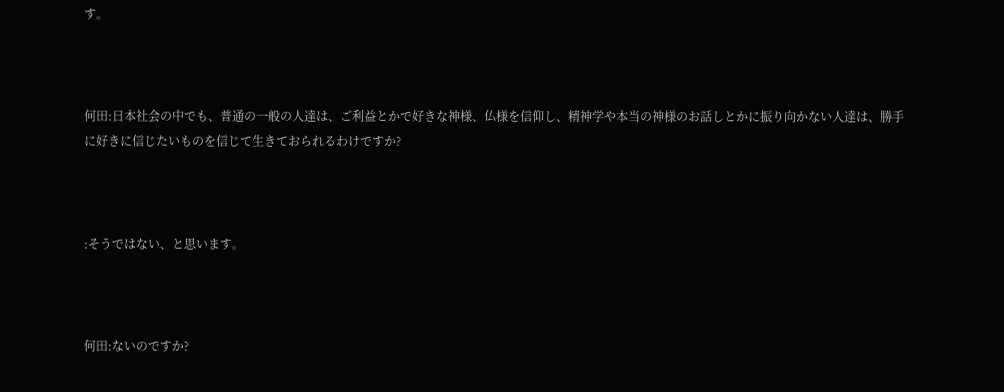す。



何田:日本社会の中でも、普通の一般の人達は、ご利益とかで好きな神様、仏様を信仰し、精神学や本当の神様のお話しとかに振り向かない人達は、勝手に好きに信じたいものを信じて生きておられるわけですか?



:そうではない、と思います。



何田:ないのですか?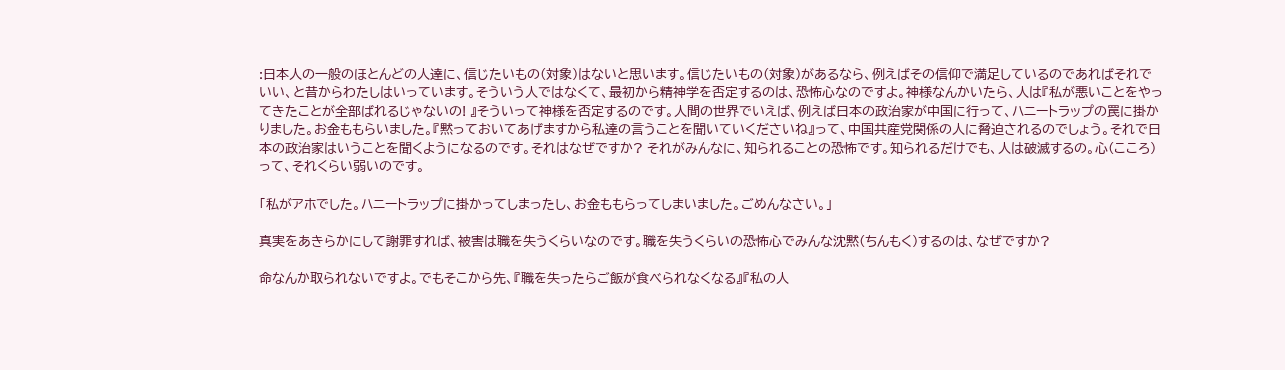:日本人の一般のほとんどの人達に、信じたいもの(対象)はないと思います。信じたいもの(対象)があるなら、例えばその信仰で満足しているのであればそれでいい、と昔からわたしはいっています。そういう人ではなくて、最初から精神学を否定するのは、恐怖心なのですよ。神様なんかいたら、人は『私が悪いことをやってきたことが全部ばれるじゃないの! 』そういって神様を否定するのです。人間の世界でいえば、例えば日本の政治家が中国に行って、ハニートラップの罠に掛かりました。お金ももらいました。『黙っておいてあげますから私達の言うことを聞いていくださいね』って、中国共産党関係の人に脅迫されるのでしょう。それで日本の政治家はいうことを聞くようになるのです。それはなぜですか? それがみんなに、知られることの恐怖です。知られるだけでも、人は破滅するの。心(こころ)って、それくらい弱いのです。

「私がアホでした。ハニートラップに掛かってしまったし、お金ももらってしまいました。ごめんなさい。」

真実をあきらかにして謝罪すれば、被害は職を失うくらいなのです。職を失うくらいの恐怖心でみんな沈黙(ちんもく)するのは、なぜですか?

命なんか取られないですよ。でもそこから先、『職を失ったらご飯が食べられなくなる』『私の人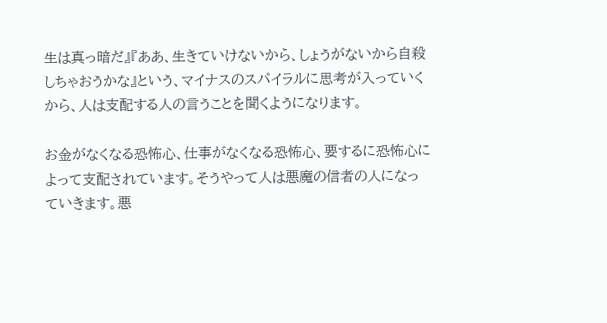生は真っ暗だ』『ああ、生きていけないから、しょうがないから自殺しちゃおうかな』という、マイナスのスパイラルに思考が入っていくから、人は支配する人の言うことを聞くようになります。

お金がなくなる恐怖心、仕事がなくなる恐怖心、要するに恐怖心によって支配されています。そうやって人は悪魔の信者の人になっていきます。悪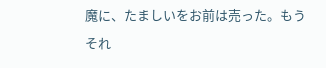魔に、たましいをお前は売った。もうそれ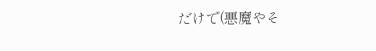だけで(悪魔やそ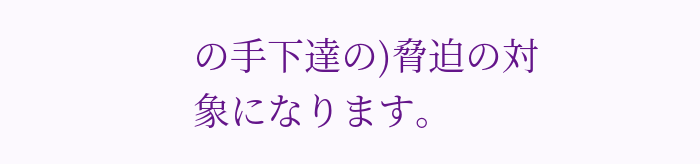の手下達の)脅迫の対象になります。